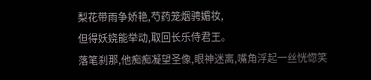梨花带雨争娇艳,芍药笼烟骋媚妆,
但得妖娆能举动,取回长乐侍君王。
落笔刹那,他痴痴凝望圣像,眼神迷离,嘴角浮起一丝恍惚笑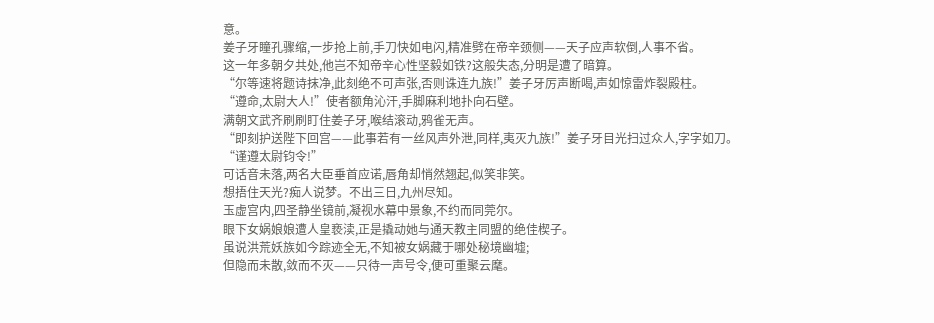意。
姜子牙瞳孔骤缩,一步抢上前,手刀快如电闪,精准劈在帝辛颈侧——天子应声软倒,人事不省。
这一年多朝夕共处,他岂不知帝辛心性坚毅如铁?这般失态,分明是遭了暗算。
“尔等速将题诗抹净,此刻绝不可声张,否则诛连九族!”姜子牙厉声断喝,声如惊雷炸裂殿柱。
“遵命,太尉大人!”使者额角沁汗,手脚麻利地扑向石壁。
满朝文武齐刷刷盯住姜子牙,喉结滚动,鸦雀无声。
“即刻护送陛下回宫——此事若有一丝风声外泄,同样,夷灭九族!”姜子牙目光扫过众人,字字如刀。
“谨遵太尉钧令!”
可话音未落,两名大臣垂首应诺,唇角却悄然翘起,似笑非笑。
想捂住天光?痴人说梦。不出三日,九州尽知。
玉虚宫内,四圣静坐镜前,凝视水幕中景象,不约而同莞尔。
眼下女娲娘娘遭人皇亵渎,正是撬动她与通天教主同盟的绝佳楔子。
虽说洪荒妖族如今踪迹全无,不知被女娲藏于哪处秘境幽墟;
但隐而未散,敛而不灭——只待一声号令,便可重聚云麾。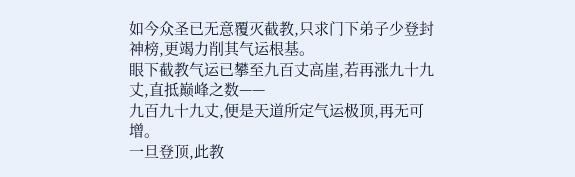如今众圣已无意覆灭截教,只求门下弟子少登封神榜,更竭力削其气运根基。
眼下截教气运已攀至九百丈高崖,若再涨九十九丈,直抵巅峰之数——
九百九十九丈,便是天道所定气运极顶,再无可增。
一旦登顶,此教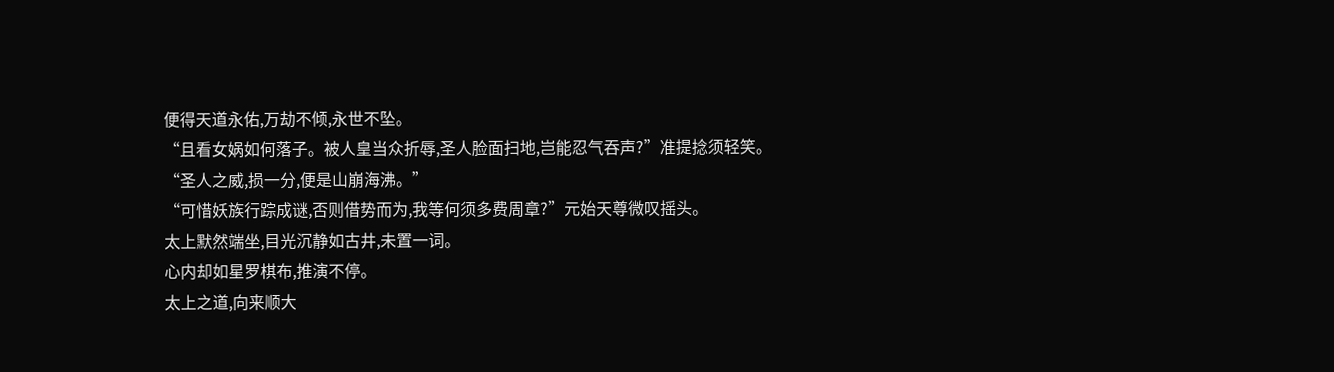便得天道永佑,万劫不倾,永世不坠。
“且看女娲如何落子。被人皇当众折辱,圣人脸面扫地,岂能忍气吞声?”准提捻须轻笑。
“圣人之威,损一分,便是山崩海沸。”
“可惜妖族行踪成谜,否则借势而为,我等何须多费周章?”元始天尊微叹摇头。
太上默然端坐,目光沉静如古井,未置一词。
心内却如星罗棋布,推演不停。
太上之道,向来顺大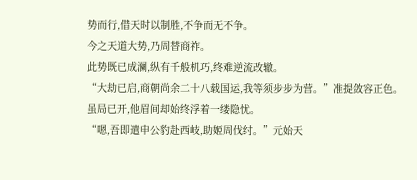势而行,借天时以制胜,不争而无不争。
今之天道大势,乃周替商祚。
此势既已成澜,纵有千般机巧,终难逆流改辙。
“大劫已启,商朝尚余二十八载国运,我等须步步为营。”准提敛容正色。
虽局已开,他眉间却始终浮着一缕隐忧。
“嗯,吾即遣申公豹赴西岐,助姬周伐纣。”元始天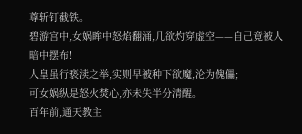尊斩钉截铁。
碧游宫中,女娲眸中怒焰翻涌,几欲灼穿虚空——自己竟被人暗中摆布!
人皇虽行亵渎之举,实则早被种下欲魔,沦为傀儡;
可女娲纵是怒火焚心,亦未失半分清醒。
百年前,通天教主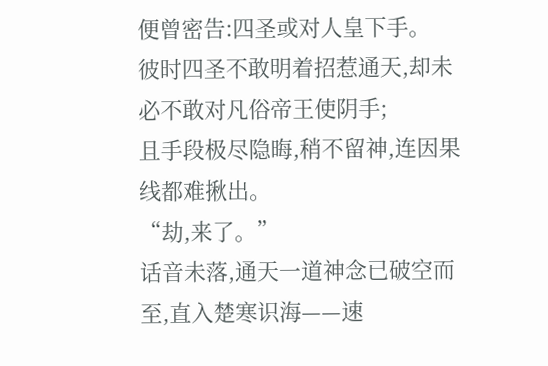便曾密告:四圣或对人皇下手。
彼时四圣不敢明着招惹通天,却未必不敢对凡俗帝王使阴手;
且手段极尽隐晦,稍不留神,连因果线都难揪出。
“劫,来了。”
话音未落,通天一道神念已破空而至,直入楚寒识海——速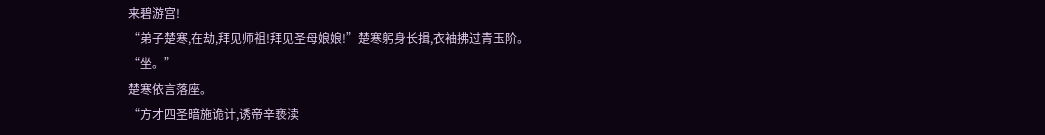来碧游宫!
“弟子楚寒,在劫,拜见师祖!拜见圣母娘娘!”楚寒躬身长揖,衣袖拂过青玉阶。
“坐。”
楚寒依言落座。
“方才四圣暗施诡计,诱帝辛亵渎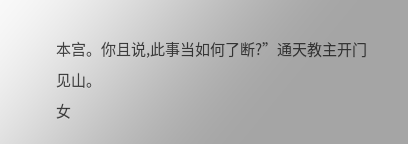本宫。你且说,此事当如何了断?”通天教主开门见山。
女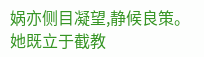娲亦侧目凝望,静候良策。
她既立于截教